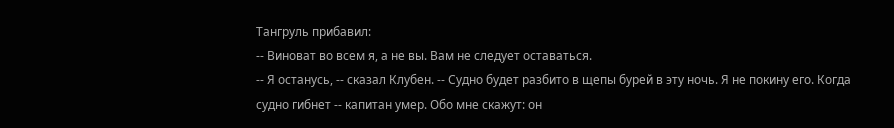Тангруль прибавил:
-- Виноват во всем я, а не вы. Вам не следует оставаться.
-- Я останусь, -- сказал Клубен. -- Судно будет разбито в щепы бурей в эту ночь. Я не покину его. Когда судно гибнет -- капитан умер. Обо мне скажут: он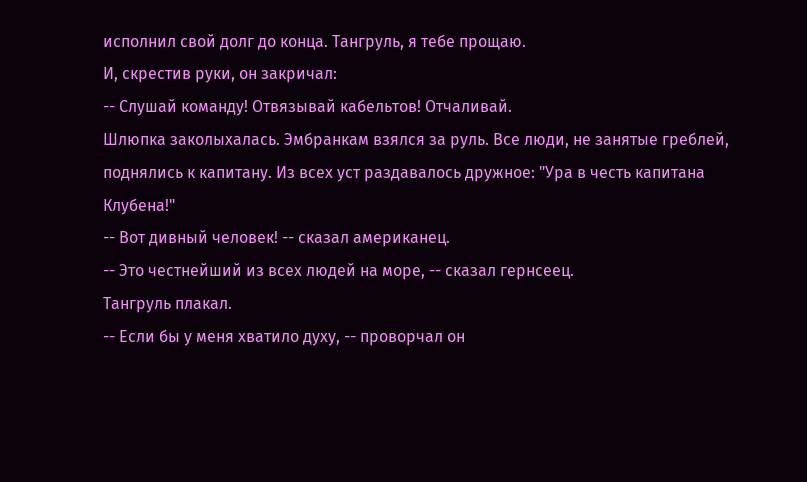исполнил свой долг до конца. Тангруль, я тебе прощаю.
И, скрестив руки, он закричал:
-- Слушай команду! Отвязывай кабельтов! Отчаливай.
Шлюпка заколыхалась. Эмбранкам взялся за руль. Все люди, не занятые греблей, поднялись к капитану. Из всех уст раздавалось дружное: "Ура в честь капитана Клубена!"
-- Вот дивный человек! -- сказал американец.
-- Это честнейший из всех людей на море, -- сказал гернсеец.
Тангруль плакал.
-- Если бы у меня хватило духу, -- проворчал он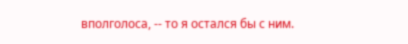вполголоса, -- то я остался бы с ним.